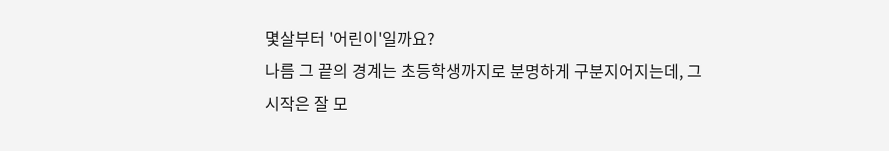몇살부터 '어린이'일까요?
나름 그 끝의 경계는 초등학생까지로 분명하게 구분지어지는데, 그 시작은 잘 모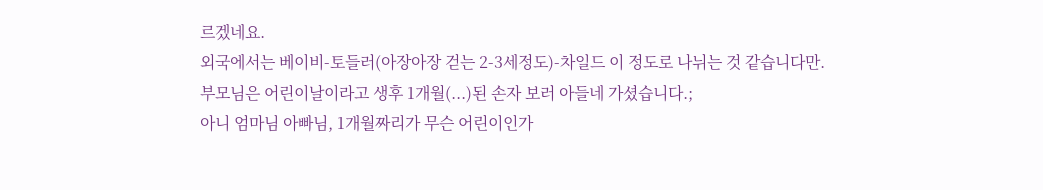르겠네요.
외국에서는 베이비-토들러(아장아장 걷는 2-3세정도)-차일드 이 정도로 나뉘는 것 같습니다만.
부모님은 어린이날이라고 생후 1개월(...)된 손자 보러 아들네 가셨습니다.;
아니 엄마님 아빠님, 1개월짜리가 무슨 어린이인가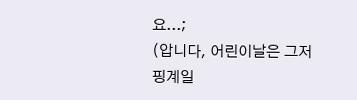요...;
(압니다, 어린이날은 그저 핑계일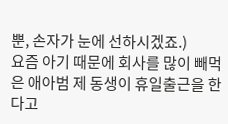뿐, 손자가 눈에 선하시겠죠.)
요즘 아기 때문에 회사를 많이 빼먹은 애아범 제 동생이 휴일출근을 한다고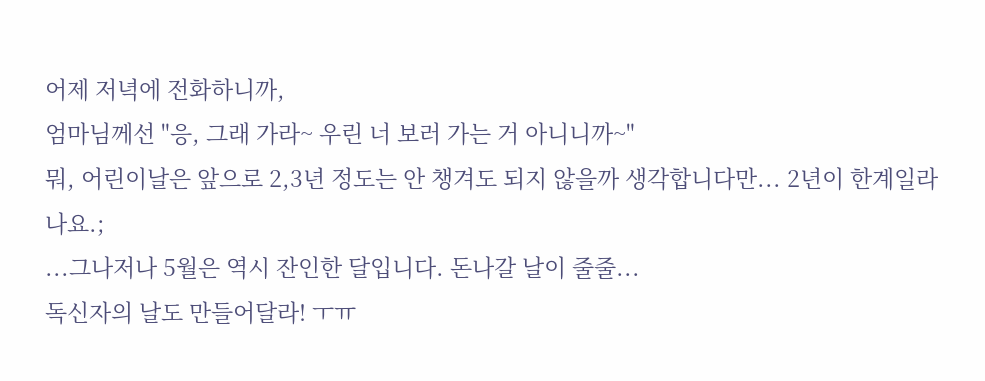어제 저녁에 전화하니까,
엄마님께선 "응, 그래 가라~ 우린 너 보러 가는 거 아니니까~"
뭐, 어린이날은 앞으로 2,3년 정도는 안 챙겨도 되지 않을까 생각합니다만... 2년이 한계일라나요.;
...그나저나 5월은 역시 잔인한 달입니다. 돈나갈 날이 줄줄...
독신자의 날도 만들어달라! ㅜㅠ